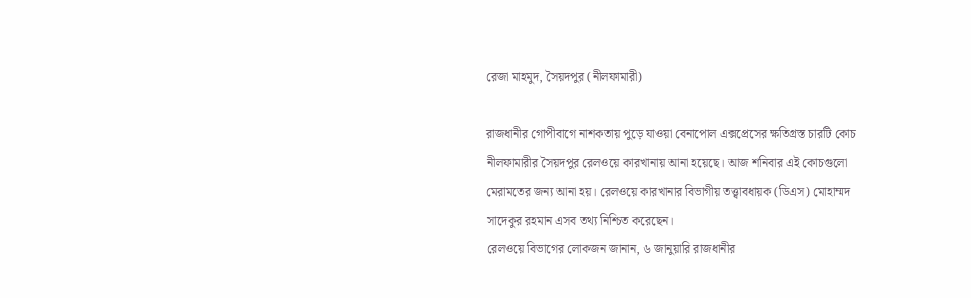রেজা মাহমুদ, সৈয়দপুর (নীলফামারী)

রাজধানীর গোপীবাগে নাশকতায় পুড়ে যাওয়া বেনাপোল এক্সপ্রেসের ক্ষতিগ্রস্ত চারটি কোচ নীলফামারীর সৈয়দপুর রেলওয়ে কারখানায় আনা হয়েছে। আজ শনিবার এই কোচগুলো মেরামতের জন্য আনা হয়। রেলওয়ে কারখানার বিভাগীয় তত্ত্বাবধায়ক (ডিএস) মোহাম্মদ সাদেকুর রহমান এসব তথ্য নিশ্চিত করেছেন।
রেলওয়ে বিভাগের লোকজন জানান, ৬ জানুয়ারি রাজধানীর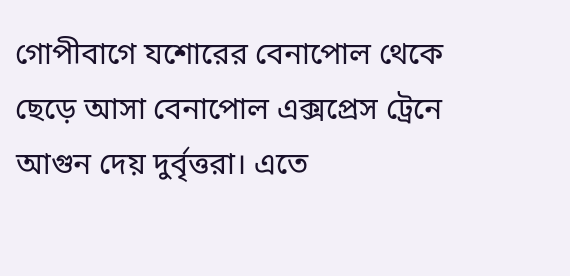গোপীবাগে যশোরের বেনাপোল থেকে ছেড়ে আসা বেনাপোল এক্সপ্রেস ট্রেনে আগুন দেয় দুর্বৃত্তরা। এতে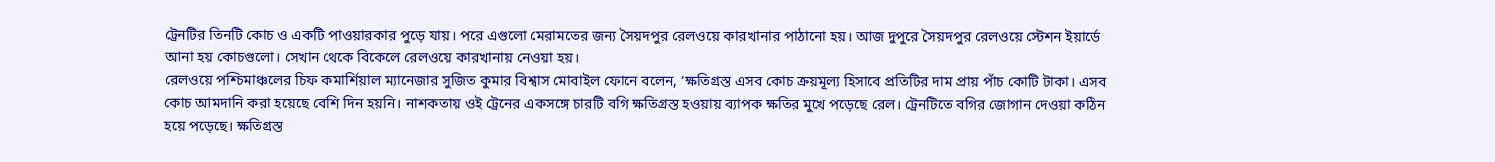ট্রেনটির তিনটি কোচ ও একটি পাওয়ারকার পুড়ে যায়। পরে এগুলো মেরামতের জন্য সৈয়দপুর রেলওয়ে কারখানার পাঠানো হয়। আজ দুপুরে সৈয়দপুর রেলওয়ে স্টেশন ইয়ার্ডে আনা হয় কোচগুলো। সেখান থেকে বিকেলে রেলওয়ে কারখানায় নেওয়া হয়।
রেলওয়ে পশ্চিমাঞ্চলের চিফ কমার্শিয়াল ম্যানেজার সুজিত কুমার বিশ্বাস মোবাইল ফোনে বলেন, ‘ক্ষতিগ্রস্ত এসব কোচ ক্রয়মূল্য হিসাবে প্রতিটির দাম প্রায় পাঁচ কোটি টাকা। এসব কোচ আমদানি করা হয়েছে বেশি দিন হয়নি। নাশকতায় ওই ট্রেনের একসঙ্গে চারটি বগি ক্ষতিগ্রস্ত হওয়ায় ব্যাপক ক্ষতির মুখে পড়েছে রেল। ট্রেনটিতে বগির জোগান দেওয়া কঠিন হয়ে পড়েছে। ক্ষতিগ্রস্ত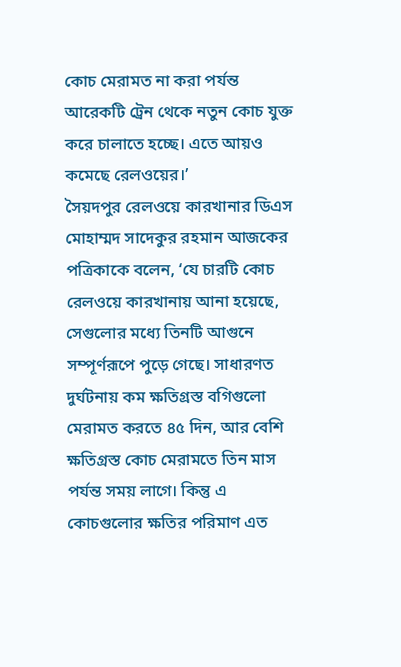কোচ মেরামত না করা পর্যন্ত আরেকটি ট্রেন থেকে নতুন কোচ যুক্ত করে চালাতে হচ্ছে। এতে আয়ও কমেছে রেলওয়ের।’
সৈয়দপুর রেলওয়ে কারখানার ডিএস মোহাম্মদ সাদেকুর রহমান আজকের পত্রিকাকে বলেন, ‘যে চারটি কোচ রেলওয়ে কারখানায় আনা হয়েছে, সেগুলোর মধ্যে তিনটি আগুনে সম্পূর্ণরূপে পুড়ে গেছে। সাধারণত দুর্ঘটনায় কম ক্ষতিগ্রস্ত বগিগুলো মেরামত করতে ৪৫ দিন, আর বেশি ক্ষতিগ্রস্ত কোচ মেরামতে তিন মাস পর্যন্ত সময় লাগে। কিন্তু এ কোচগুলোর ক্ষতির পরিমাণ এত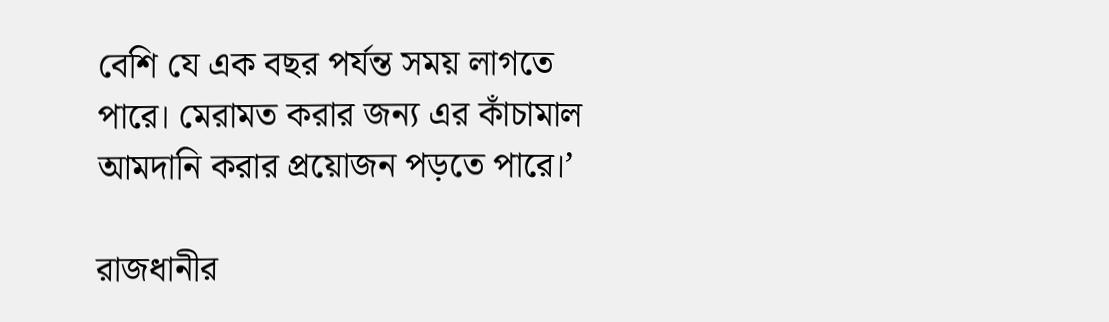বেশি যে এক বছর পর্যন্ত সময় লাগতে পারে। মেরামত করার জন্য এর কাঁচামাল আমদানি করার প্রয়োজন পড়তে পারে।’

রাজধানীর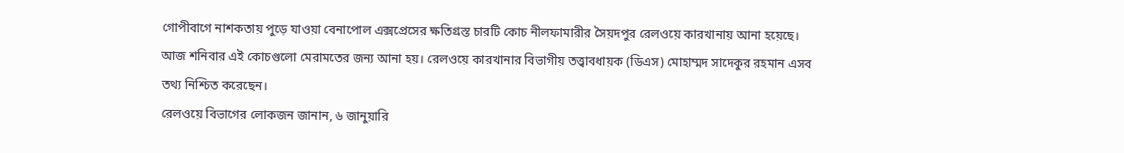গোপীবাগে নাশকতায় পুড়ে যাওয়া বেনাপোল এক্সপ্রেসের ক্ষতিগ্রস্ত চারটি কোচ নীলফামারীর সৈয়দপুর রেলওয়ে কারখানায় আনা হয়েছে। আজ শনিবার এই কোচগুলো মেরামতের জন্য আনা হয়। রেলওয়ে কারখানার বিভাগীয় তত্ত্বাবধায়ক (ডিএস) মোহাম্মদ সাদেকুর রহমান এসব তথ্য নিশ্চিত করেছেন।
রেলওয়ে বিভাগের লোকজন জানান, ৬ জানুয়ারি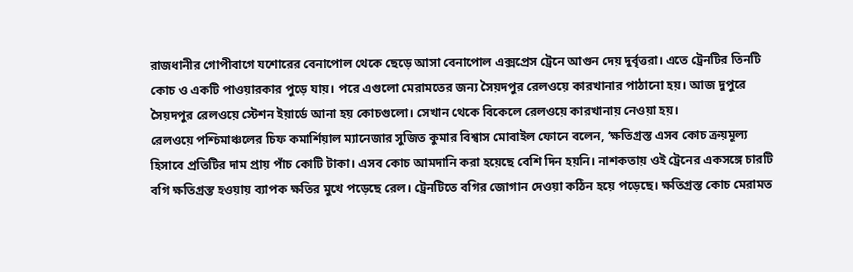রাজধানীর গোপীবাগে যশোরের বেনাপোল থেকে ছেড়ে আসা বেনাপোল এক্সপ্রেস ট্রেনে আগুন দেয় দুর্বৃত্তরা। এতে ট্রেনটির তিনটি কোচ ও একটি পাওয়ারকার পুড়ে যায়। পরে এগুলো মেরামতের জন্য সৈয়দপুর রেলওয়ে কারখানার পাঠানো হয়। আজ দুপুরে সৈয়দপুর রেলওয়ে স্টেশন ইয়ার্ডে আনা হয় কোচগুলো। সেখান থেকে বিকেলে রেলওয়ে কারখানায় নেওয়া হয়।
রেলওয়ে পশ্চিমাঞ্চলের চিফ কমার্শিয়াল ম্যানেজার সুজিত কুমার বিশ্বাস মোবাইল ফোনে বলেন, ‘ক্ষতিগ্রস্ত এসব কোচ ক্রয়মূল্য হিসাবে প্রতিটির দাম প্রায় পাঁচ কোটি টাকা। এসব কোচ আমদানি করা হয়েছে বেশি দিন হয়নি। নাশকতায় ওই ট্রেনের একসঙ্গে চারটি বগি ক্ষতিগ্রস্ত হওয়ায় ব্যাপক ক্ষতির মুখে পড়েছে রেল। ট্রেনটিতে বগির জোগান দেওয়া কঠিন হয়ে পড়েছে। ক্ষতিগ্রস্ত কোচ মেরামত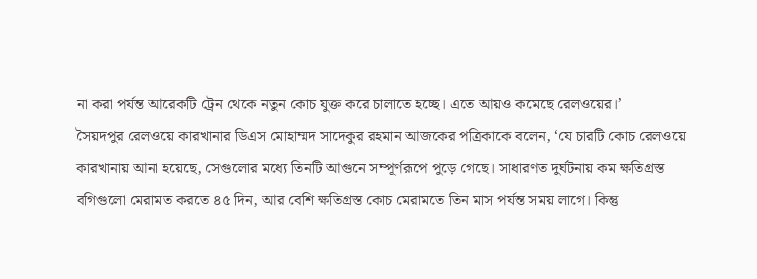না করা পর্যন্ত আরেকটি ট্রেন থেকে নতুন কোচ যুক্ত করে চালাতে হচ্ছে। এতে আয়ও কমেছে রেলওয়ের।’
সৈয়দপুর রেলওয়ে কারখানার ডিএস মোহাম্মদ সাদেকুর রহমান আজকের পত্রিকাকে বলেন, ‘যে চারটি কোচ রেলওয়ে কারখানায় আনা হয়েছে, সেগুলোর মধ্যে তিনটি আগুনে সম্পূর্ণরূপে পুড়ে গেছে। সাধারণত দুর্ঘটনায় কম ক্ষতিগ্রস্ত বগিগুলো মেরামত করতে ৪৫ দিন, আর বেশি ক্ষতিগ্রস্ত কোচ মেরামতে তিন মাস পর্যন্ত সময় লাগে। কিন্তু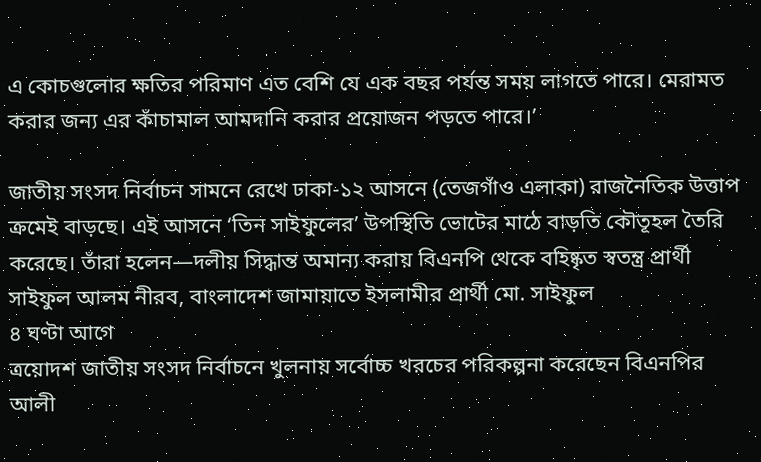এ কোচগুলোর ক্ষতির পরিমাণ এত বেশি যে এক বছর পর্যন্ত সময় লাগতে পারে। মেরামত করার জন্য এর কাঁচামাল আমদানি করার প্রয়োজন পড়তে পারে।’

জাতীয় সংসদ নির্বাচন সামনে রেখে ঢাকা-১২ আসনে (তেজগাঁও এলাকা) রাজনৈতিক উত্তাপ ক্রমেই বাড়ছে। এই আসনে ‘তিন সাইফুলের’ উপস্থিতি ভোটের মাঠে বাড়তি কৌতূহল তৈরি করেছে। তাঁরা হলেন—দলীয় সিদ্ধান্ত অমান্য করায় বিএনপি থেকে বহিষ্কৃত স্বতন্ত্র প্রার্থী সাইফুল আলম নীরব, বাংলাদেশ জামায়াতে ইসলামীর প্রার্থী মো. সাইফুল
৪ ঘণ্টা আগে
ত্রয়োদশ জাতীয় সংসদ নির্বাচনে খুলনায় সর্বোচ্চ খরচের পরিকল্পনা করেছেন বিএনপির আলী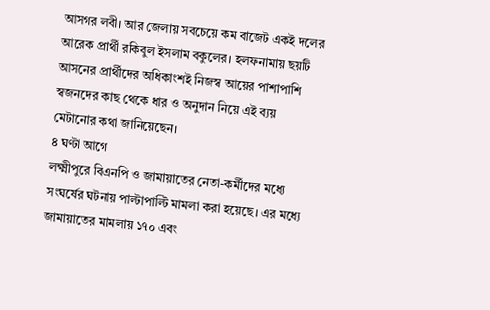আসগর লবী। আর জেলায় সবচেয়ে কম বাজেট একই দলের আরেক প্রার্থী রকিবুল ইসলাম বকুলের। হলফনামায় ছয়টি আসনের প্রার্থীদের অধিকাংশই নিজস্ব আয়ের পাশাপাশি স্বজনদের কাছ থেকে ধার ও অনুদান নিয়ে এই ব্যয় মেটানোর কথা জানিয়েছেন।
৪ ঘণ্টা আগে
লক্ষ্মীপুরে বিএনপি ও জামায়াতের নেতা-কর্মীদের মধ্যে সংঘর্ষের ঘটনায় পাল্টাপাল্টি মামলা করা হয়েছে। এর মধ্যে জামায়াতের মামলায় ১৭০ এবং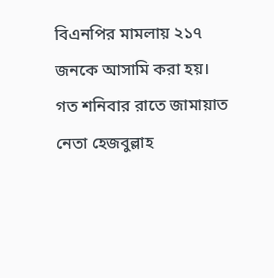বিএনপির মামলায় ২১৭ জনকে আসামি করা হয়। গত শনিবার রাতে জামায়াত নেতা হেজবুল্লাহ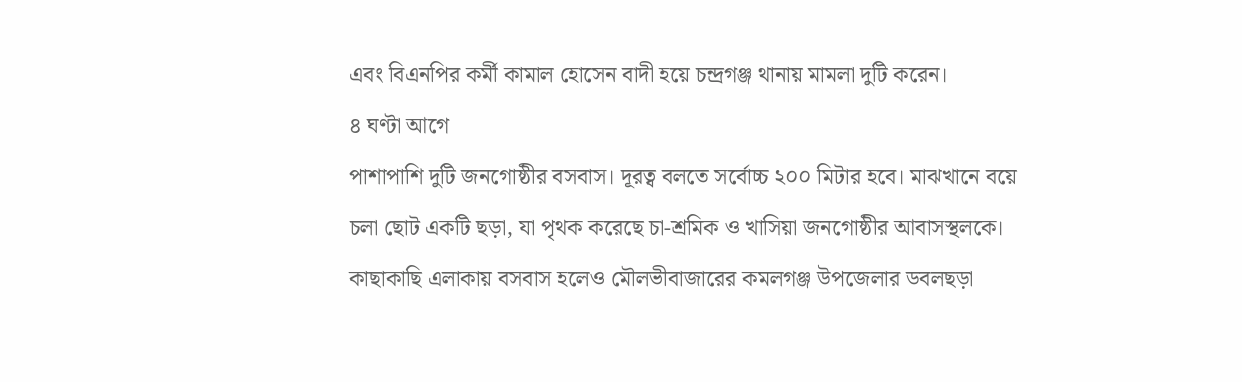এবং বিএনপির কর্মী কামাল হোসেন বাদী হয়ে চন্দ্রগঞ্জ থানায় মামলা দুটি করেন।
৪ ঘণ্টা আগে
পাশাপাশি দুটি জনগোষ্ঠীর বসবাস। দূরত্ব বলতে সর্বোচ্চ ২০০ মিটার হবে। মাঝখানে বয়ে চলা ছোট একটি ছড়া, যা পৃথক করেছে চা-শ্রমিক ও খাসিয়া জনগোষ্ঠীর আবাসস্থলকে। কাছাকাছি এলাকায় বসবাস হলেও মৌলভীবাজারের কমলগঞ্জ উপজেলার ডবলছড়া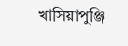খাসিয়াপুঞ্জি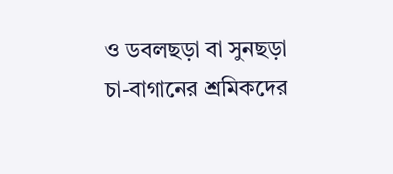ও ডবলছড়া বা সুনছড়া চা-বাগানের শ্রমিকদের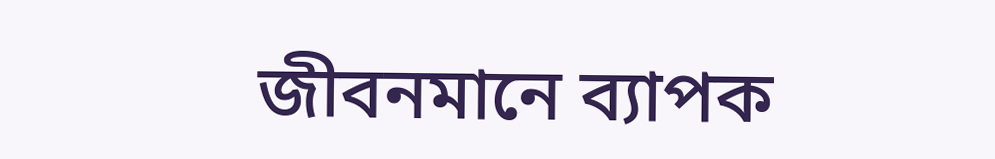জীবনমানে ব্যাপক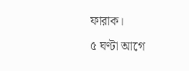ফারাক।
৫ ঘণ্টা আগে